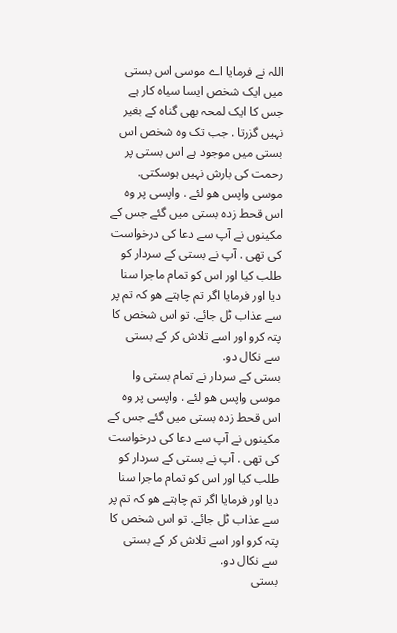اللہ نے فرمایا اے موسی اس بستی میں ایک شخص ایسا سیاہ کار ہے جس کا ایک لمحہ بھی گناہ کے بغیر نہیں گزرتا . جب تک وہ شخص اس بستی میں موجود ہے اس بستی پر رحمت کی بارش نہیں ہوسکتی.
موسی واپس ھو لئے . واپسی پر وہ اس قحط زدہ بستی میں گئے جس کے مکینوں نے آپ سے دعا کی درخواست کی تھی . آپ نے بستی کے سردار کو طلب کیا اور اس کو تمام ماجرا سنا دیا اور فرمایا اگر تم چاہتے ھو کہ تم پر سے عذاب ٹل جائے. تو اس شخص کا پتہ کرو اور اسے تلاش کر کے بستی سے نکال دو.
بستی کے سردار نے تمام بستی وا
موسی واپس ھو لئے . واپسی پر وہ اس قحط زدہ بستی میں گئے جس کے مکینوں نے آپ سے دعا کی درخواست کی تھی . آپ نے بستی کے سردار کو طلب کیا اور اس کو تمام ماجرا سنا دیا اور فرمایا اگر تم چاہتے ھو کہ تم پر سے عذاب ٹل جائے. تو اس شخص کا پتہ کرو اور اسے تلاش کر کے بستی سے نکال دو.
بستی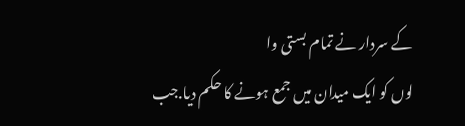کے سردار نے تمام بستی وا
لوں کو ایک میدان میں جمع ہونے کا حکم دیا.جب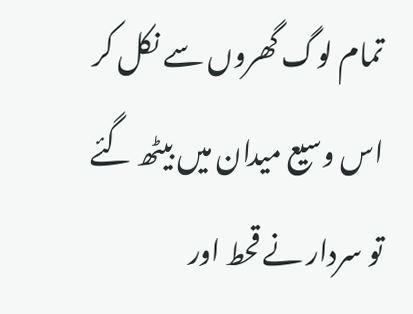تمام لوگ گھروں سے نکل کر اس وسیع میدان میں بیٹھ گئے تو سردار نے قحط اور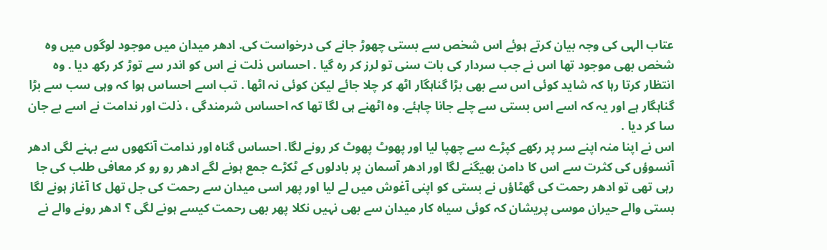عتاب الہی کی وجہ بیان کرتے ہوئے اس شخص سے بستی چھوڑ جانے کی درخواست کی. ادھر میدان میں موجود لوگوں میں وہ شخص بھی موجود تھا اس نے جب سردار کی بات سنی تو لرز کر رہ گیا . احساس ذلت نے اس کو اندر سے توڑ کر رکھ دیا . وہ انتظار کرتا رہا کہ شاید کوئی اس سے بھی بڑا گناہگار اٹھ کر چلا جائے لیکن کوئی نہ اٹھا . تب اسے احساس ہوا کہ وہی سب سے بڑا گناہگار ہے اور یہ کہ اسے اس بستی سے چلے جانا چاہئے. وہ اٹھنے ہی لگا تھا کہ احساس شرمندگی ، ذلت اور ندامت نے اسے بے جان سا کر دیا .
اس نے اپنا منہ اپنے سر پر رکھے کپڑے سے چھپا لیا اور پھوٹ پھوٹ کر رونے لگا. احساس گناہ اور ندامت آنکھوں سے بہنے لگی ادھر آنسوؤں کی کثرت سے اس کا دامن بھیگنے لگا اور ادھر آسمان پر بادلوں کے ٹکڑے جمع ہونے لگے ادھر رو رو کر معافی طلب کی جا رہی تھی تو ادھر رحمت کی گھٹاؤں نے بستی کو اپنی آغوش میں لے لیا اور پھر اسی میدان سے رحمت کی جل تھل کا آغاز ہونے لگا بستی والے حیران موسی پریشان کہ کوئی سیاہ کار میدان سے بھی نہیں نکلا پھر بھی رحمت کیسے ہونے لگی ؟ ادھر رونے والے نے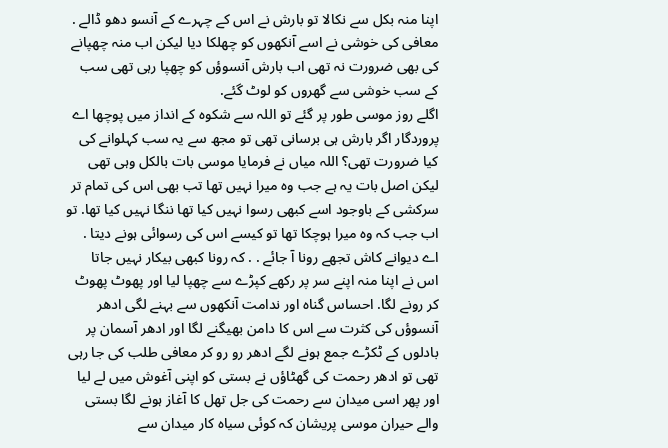اپنا منہ بکل سے نکالا تو بارش نے اس کے چہرے کے آنسو دھو ڈالے . معافی کی خوشی نے اسے آنکھوں کو چھلکا دیا لیکن اب منہ چھپانے کی بھی ضرورت نہ تھی اب بارش آنسوؤں کو چھپا رہی تھی سب کے سب خوشی سے گھروں کو لوٹ گئے.
اگلے روز موسی طور پر گئے تو اللہ سے شکوہ کے انداز میں پوچھا اے پروردگار اگر بارش ہی برسانی تھی تو مجھ سے یہ سب کہلوانے کی کیا ضرورت تھی؟ اللہ میاں نے فرمایا موسی بات بالکل وہی تھی لیکن اصل بات یہ ہے جب وہ میرا نہیں تھا تب بھی اس کی تمام تر سرکشی کے باوجود اسے کبھی رسوا نہیں کیا تھا ننگا نہیں کیا تھا. تو اب جب کہ وہ میرا ہوچکا تھا تو کیسے اس کی رسوائی ہونے دیتا .
اے دیوانے کاش تجھے رونا آ جائے . . کہ رونا کبھی بیکار نہیں جاتا
اس نے اپنا منہ اپنے سر پر رکھے کپڑے سے چھپا لیا اور پھوٹ پھوٹ کر رونے لگا. احساس گناہ اور ندامت آنکھوں سے بہنے لگی ادھر آنسوؤں کی کثرت سے اس کا دامن بھیگنے لگا اور ادھر آسمان پر بادلوں کے ٹکڑے جمع ہونے لگے ادھر رو رو کر معافی طلب کی جا رہی تھی تو ادھر رحمت کی گھٹاؤں نے بستی کو اپنی آغوش میں لے لیا اور پھر اسی میدان سے رحمت کی جل تھل کا آغاز ہونے لگا بستی والے حیران موسی پریشان کہ کوئی سیاہ کار میدان سے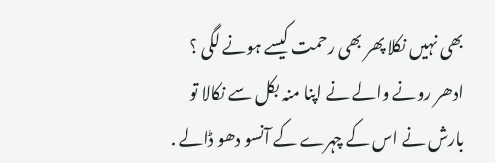بھی نہیں نکلا پھر بھی رحمت کیسے ہونے لگی ؟ ادھر رونے والے نے اپنا منہ بکل سے نکالا تو بارش نے اس کے چہرے کے آنسو دھو ڈالے .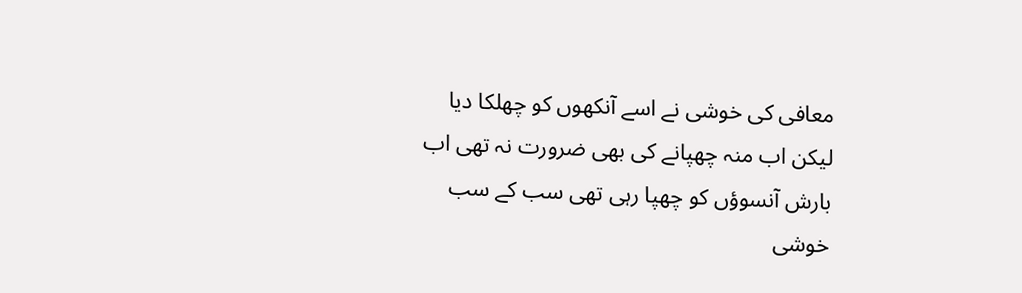معافی کی خوشی نے اسے آنکھوں کو چھلکا دیا لیکن اب منہ چھپانے کی بھی ضرورت نہ تھی اب بارش آنسوؤں کو چھپا رہی تھی سب کے سب خوشی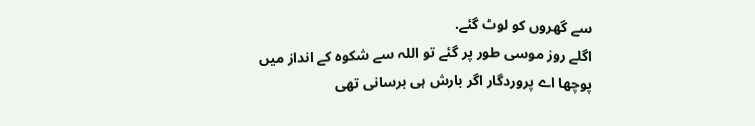سے گھروں کو لوٹ گئے.
اگلے روز موسی طور پر گئے تو اللہ سے شکوہ کے انداز میں پوچھا اے پروردگار اگر بارش ہی برسانی تھی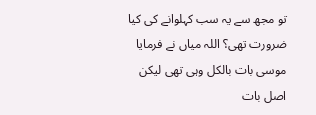تو مجھ سے یہ سب کہلوانے کی کیا ضرورت تھی؟ اللہ میاں نے فرمایا موسی بات بالکل وہی تھی لیکن اصل بات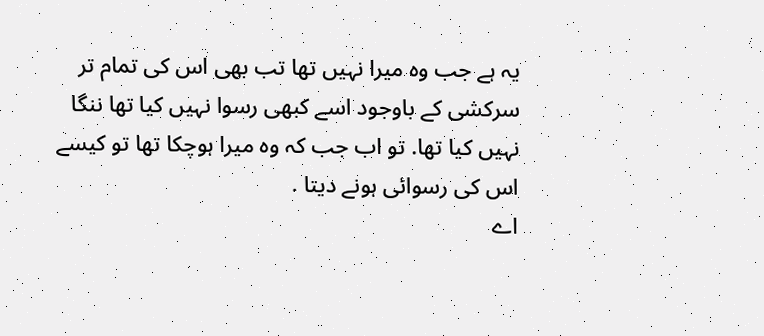یہ ہے جب وہ میرا نہیں تھا تب بھی اس کی تمام تر سرکشی کے باوجود اسے کبھی رسوا نہیں کیا تھا ننگا نہیں کیا تھا. تو اب جب کہ وہ میرا ہوچکا تھا تو کیسے اس کی رسوائی ہونے دیتا .
اے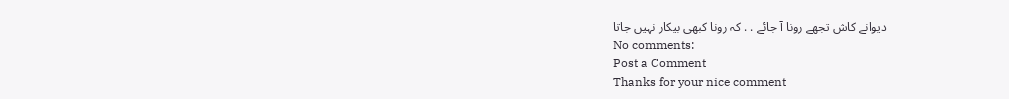دیوانے کاش تجھے رونا آ جائے . . کہ رونا کبھی بیکار نہیں جاتا
No comments:
Post a Comment
Thanks for your nice comment